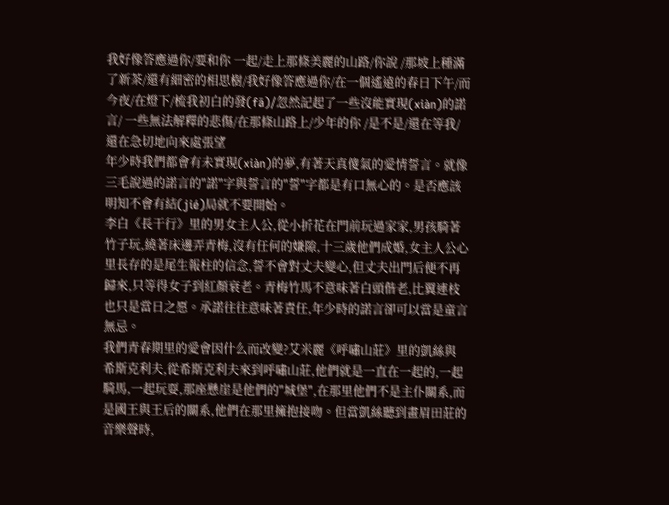我好像答應過你/要和你 一起/走上那條美麗的山路/你說 /那坡上種滿了新茶/還有細密的相思樹/我好像答應過你/在一個遙遠的春日下午/而今夜/在燈下/梳我初白的發(fā)/忽然記起了一些沒能實現(xiàn)的諾言/ 一些無法解釋的悲傷/在那條山路上/少年的你 /是不是/還在等我/還在急切地向來處張望
年少時我們都會有未實現(xiàn)的夢,有著天真傻氣的愛情誓言。就像三毛說過的諾言的"諾"字與誓言的"誓"字都是有口無心的。是否應該明知不會有結(jié)局就不要開始。
李白《長干行》里的男女主人公,從小折花在門前玩過家家,男孩騎著竹子玩,繞著床邊弄青梅,沒有任何的嫌隙,十三歲他們成婚,女主人公心里長存的是尾生報柱的信念,誓不會對丈夫變心,但丈夫出門后便不再歸來,只等得女子到紅顏衰老。青梅竹馬不意味著白頭偕老,比翼連枝也只是當日之愿。承諾往往意味著責任,年少時的諾言卻可以當是童言無忌。
我們青春期里的愛會因什么而改變?艾米麗《呼嘯山莊》里的凱絲與希斯克利夫,從希斯克利夫來到呼嘯山莊,他們就是一直在一起的,一起騎馬,一起玩耍,那座懸崖是他們的"城堡",在那里他們不是主仆關系,而是國王與王后的關系,他們在那里擁抱接吻。但當凱絲聽到畫眉田莊的音樂聲時,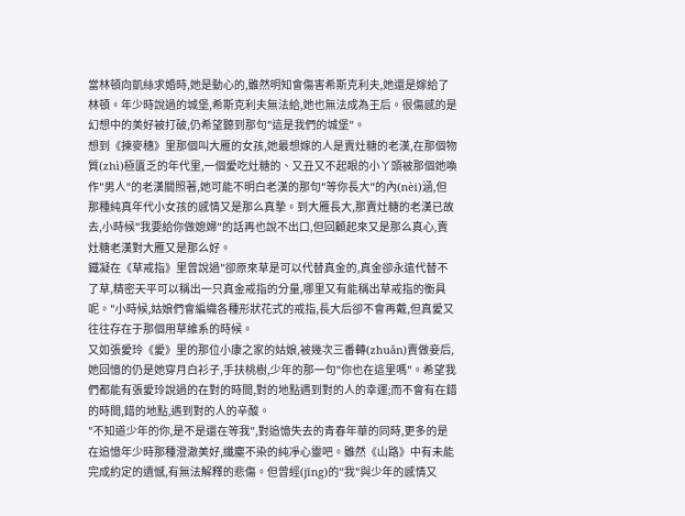當林頓向凱絲求婚時,她是動心的,雖然明知會傷害希斯克利夫,她還是嫁給了林頓。年少時說過的城堡,希斯克利夫無法給,她也無法成為王后。很傷感的是幻想中的美好被打破,仍希望聽到那句"這是我們的城堡"。
想到《揀麥穗》里那個叫大雁的女孩,她最想嫁的人是賣灶糖的老漢,在那個物質(zhì)極匱乏的年代里,一個愛吃灶糖的、又丑又不起眼的小丫頭被那個她喚作"男人"的老漢關照著,她可能不明白老漢的那句"等你長大"的內(nèi)涵,但那種純真年代小女孩的感情又是那么真摯。到大雁長大,那賣灶糖的老漢已故去,小時候"我要給你做媳婦"的話再也說不出口,但回顧起來又是那么真心,賣灶糖老漢對大雁又是那么好。
鐵凝在《草戒指》里曾說過"卻原來草是可以代替真金的,真金卻永遠代替不了草,精密天平可以稱出一只真金戒指的分量,哪里又有能稱出草戒指的衡具呢。"小時候,姑娘們會編織各種形狀花式的戒指,長大后卻不會再戴,但真愛又往往存在于那個用草維系的時候。
又如張愛玲《愛》里的那位小康之家的姑娘,被幾次三番轉(zhuǎn)賣做妾后,她回憶的仍是她穿月白衫子,手扶桃樹,少年的那一句"你也在這里嗎"。希望我們都能有張愛玲說過的在對的時間,對的地點遇到對的人的幸運;而不會有在錯的時間,錯的地點,遇到對的人的辛酸。
"不知道少年的你,是不是還在等我",對追憶失去的青春年華的同時,更多的是在追憶年少時那種澄澈美好,纖塵不染的純凈心靈吧。雖然《山路》中有未能完成約定的遺憾,有無法解釋的悲傷。但曾經(jīng)的"我"與少年的感情又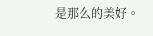是那么的美好。